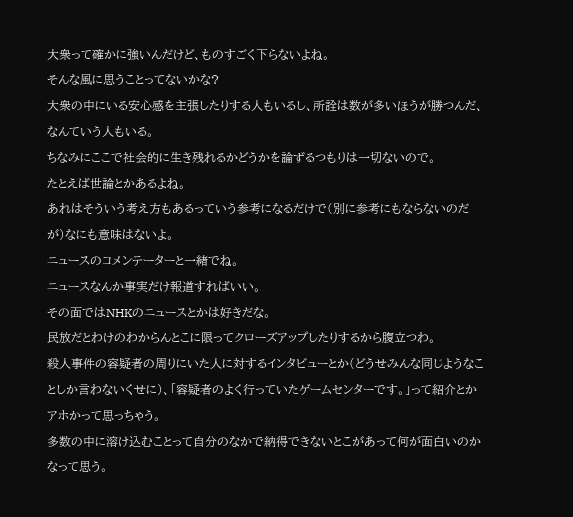大衆って確かに強いんだけど、ものすごく下らないよね。
そんな風に思うことってないかな?
大衆の中にいる安心感を主張したりする人もいるし、所詮は数が多いほうが勝つんだ、なんていう人もいる。
ちなみにここで社会的に生き残れるかどうかを論ずるつもりは一切ないので。
たとえば世論とかあるよね。
あれはそういう考え方もあるっていう参考になるだけで(別に参考にもならないのだが)なにも意味はないよ。
ニュースのコメンテーターと一緒でね。
ニュースなんか事実だけ報道すればいい。
その面ではNHKのニュースとかは好きだな。
民放だとわけのわからんとこに限ってクローズアップしたりするから腹立つわ。
殺人事件の容疑者の周りにいた人に対するインタビューとか(どうせみんな同じようなことしか言わないくせに)、「容疑者のよく行っていたゲームセンターです。」って紹介とかアホかって思っちゃう。
多数の中に溶け込むことって自分のなかで納得できないとこがあって何が面白いのかなって思う。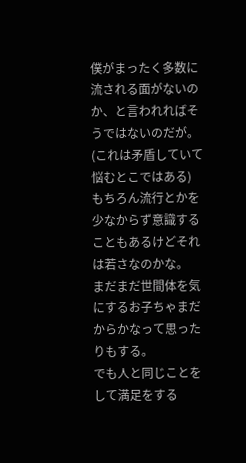僕がまったく多数に流される面がないのか、と言われればそうではないのだが。(これは矛盾していて悩むとこではある)
もちろん流行とかを少なからず意識することもあるけどそれは若さなのかな。
まだまだ世間体を気にするお子ちゃまだからかなって思ったりもする。
でも人と同じことをして満足をする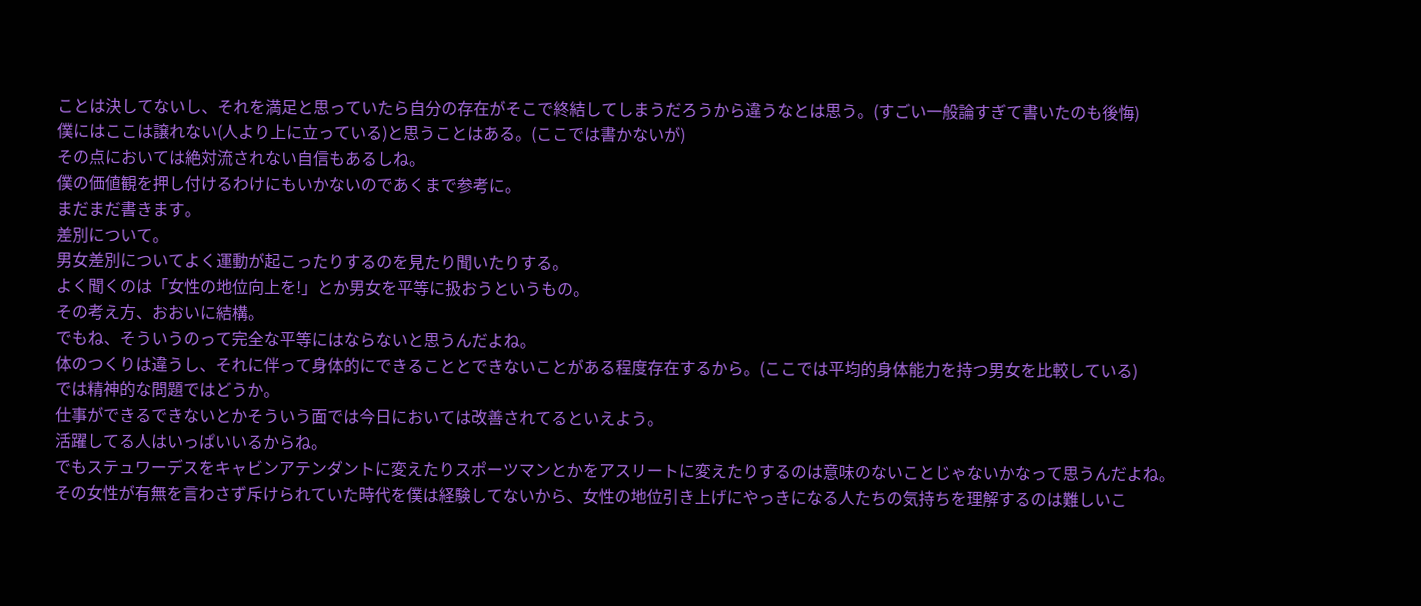ことは決してないし、それを満足と思っていたら自分の存在がそこで終結してしまうだろうから違うなとは思う。(すごい一般論すぎて書いたのも後悔)
僕にはここは譲れない(人より上に立っている)と思うことはある。(ここでは書かないが)
その点においては絶対流されない自信もあるしね。
僕の価値観を押し付けるわけにもいかないのであくまで参考に。
まだまだ書きます。
差別について。
男女差別についてよく運動が起こったりするのを見たり聞いたりする。
よく聞くのは「女性の地位向上を!」とか男女を平等に扱おうというもの。
その考え方、おおいに結構。
でもね、そういうのって完全な平等にはならないと思うんだよね。
体のつくりは違うし、それに伴って身体的にできることとできないことがある程度存在するから。(ここでは平均的身体能力を持つ男女を比較している)
では精神的な問題ではどうか。
仕事ができるできないとかそういう面では今日においては改善されてるといえよう。
活躍してる人はいっぱいいるからね。
でもステュワーデスをキャビンアテンダントに変えたりスポーツマンとかをアスリートに変えたりするのは意味のないことじゃないかなって思うんだよね。
その女性が有無を言わさず斥けられていた時代を僕は経験してないから、女性の地位引き上げにやっきになる人たちの気持ちを理解するのは難しいこ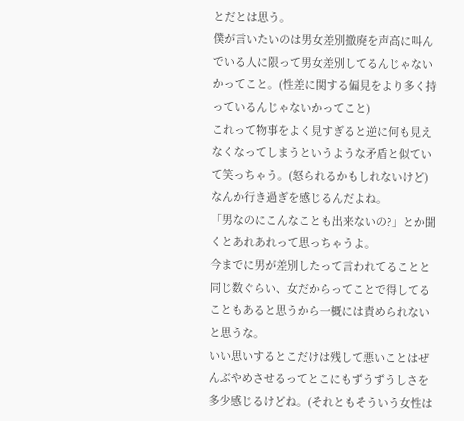とだとは思う。
僕が言いたいのは男女差別撤廃を声高に叫んでいる人に限って男女差別してるんじゃないかってこと。(性差に関する偏見をより多く持っているんじゃないかってこと)
これって物事をよく見すぎると逆に何も見えなくなってしまうというような矛盾と似ていて笑っちゃう。(怒られるかもしれないけど)
なんか行き過ぎを感じるんだよね。
「男なのにこんなことも出来ないの?」とか聞くとあれあれって思っちゃうよ。
今までに男が差別したって言われてることと同じ数ぐらい、女だからってことで得してることもあると思うから一概には責められないと思うな。
いい思いするとこだけは残して悪いことはぜんぶやめさせるってとこにもずうずうしさを多少感じるけどね。(それともそういう女性は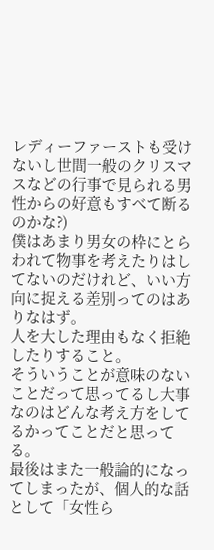レディーファーストも受けないし世間一般のクリスマスなどの行事で見られる男性からの好意もすべて断るのかな?)
僕はあまり男女の枠にとらわれて物事を考えたりはしてないのだけれど、いい方向に捉える差別ってのはありなはず。
人を大した理由もなく拒絶したりすること。
そういうことが意味のないことだって思ってるし大事なのはどんな考え方をしてるかってことだと思ってる。
最後はまた一般論的になってしまったが、個人的な話として「女性ら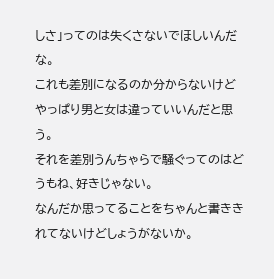しさ」ってのは失くさないでほしいんだな。
これも差別になるのか分からないけどやっぱり男と女は違っていいんだと思う。
それを差別うんちゃらで騒ぐってのはどうもね、好きじゃない。
なんだか思ってることをちゃんと書ききれてないけどしょうがないか。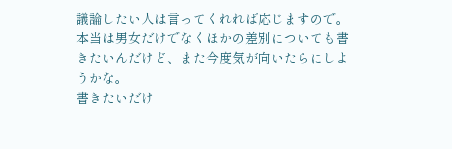議論したい人は言ってくれれば応じますので。
本当は男女だけでなくほかの差別についても書きたいんだけど、また今度気が向いたらにしようかな。
書きたいだけ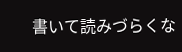書いて読みづらくな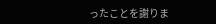ったことを謝りま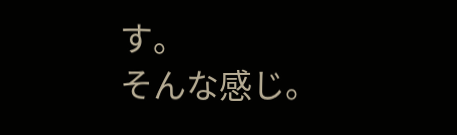す。
そんな感じ。